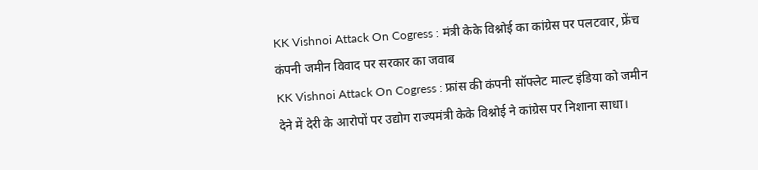KK Vishnoi Attack On Cogress : मंत्री केके विश्नोई का कांग्रेस पर पलटवार, फ्रेंच कंपनी जमीन विवाद पर सरकार का जवाब
KK Vishnoi Attack On Cogress : फ्रांस की कंपनी सॉफ्लेट माल्ट इंडिया को जमीन देने में देरी के आरोपों पर उद्योग राज्यमंत्री केके विश्नोई ने कांग्रेस पर निशाना साधा।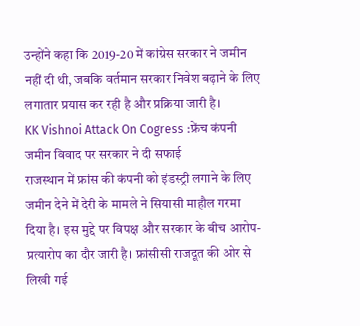उन्होंने कहा कि 2019-20 में कांग्रेस सरकार ने जमीन नहीं दी थी, जबकि वर्तमान सरकार निवेश बढ़ाने के लिए लगातार प्रयास कर रही है और प्रक्रिया जारी है।
KK Vishnoi Attack On Cogress :फ्रेंच कंपनी जमीन विवाद पर सरकार ने दी सफाई
राजस्थान में फ्रांस की कंपनी को इंडस्ट्री लगाने के लिए जमीन देने में देरी के मामले ने सियासी माहौल गरमा दिया है। इस मुद्दे पर विपक्ष और सरकार के बीच आरोप-प्रत्यारोप का दौर जारी है। फ्रांसीसी राजदूत की ओर से लिखी गई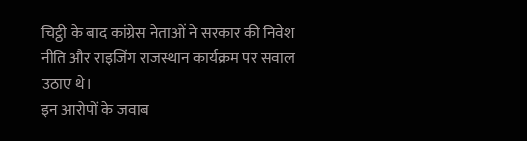चिट्ठी के बाद कांग्रेस नेताओं ने सरकार की निवेश नीति और राइजिंग राजस्थान कार्यक्रम पर सवाल उठाए थे।
इन आरोपों के जवाब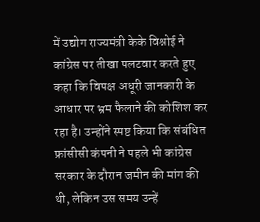में उद्योग राज्यमंत्री केके विश्नोई ने कांग्रेस पर तीखा पलटवार करते हुए कहा कि विपक्ष अधूरी जानकारी के आधार पर भ्रम फैलाने की कोशिश कर रहा है। उन्होंने स्पष्ट किया कि संबंधित फ्रांसीसी कंपनी ने पहले भी कांग्रेस सरकार के दौरान जमीन की मांग की थी, लेकिन उस समय उन्हें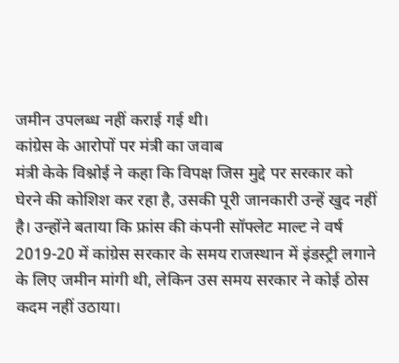जमीन उपलब्ध नहीं कराई गई थी।
कांग्रेस के आरोपों पर मंत्री का जवाब
मंत्री केके विश्नोई ने कहा कि विपक्ष जिस मुद्दे पर सरकार को घेरने की कोशिश कर रहा है, उसकी पूरी जानकारी उन्हें खुद नहीं है। उन्होंने बताया कि फ्रांस की कंपनी सॉफ्लेट माल्ट ने वर्ष 2019-20 में कांग्रेस सरकार के समय राजस्थान में इंडस्ट्री लगाने के लिए जमीन मांगी थी, लेकिन उस समय सरकार ने कोई ठोस कदम नहीं उठाया।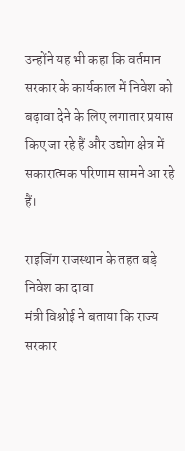उन्होंने यह भी कहा कि वर्तमान सरकार के कार्यकाल में निवेश को बढ़ावा देने के लिए लगातार प्रयास किए जा रहे हैं और उद्योग क्षेत्र में सकारात्मक परिणाम सामने आ रहे हैं।

राइजिंग राजस्थान के तहत बड़े निवेश का दावा
मंत्री विश्नोई ने बताया कि राज्य सरकार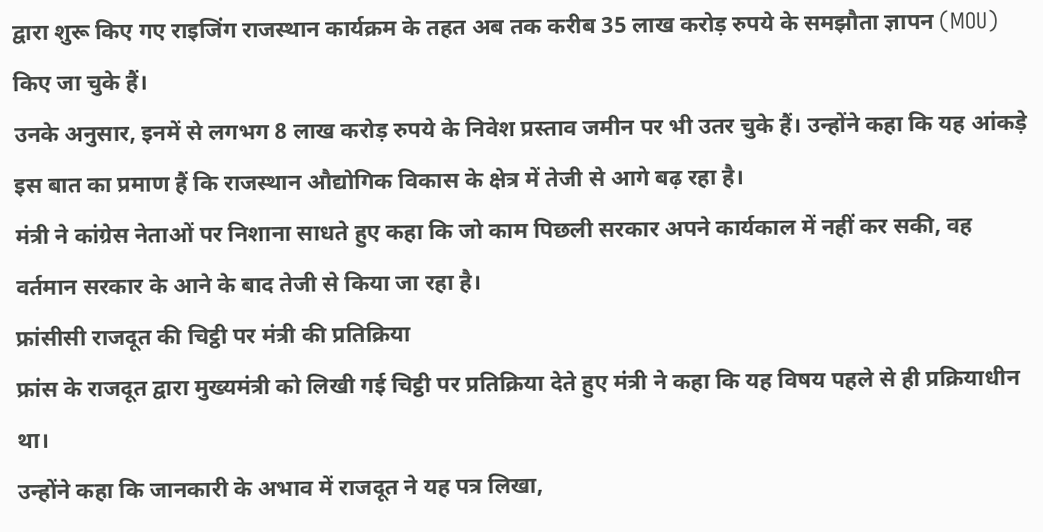द्वारा शुरू किए गए राइजिंग राजस्थान कार्यक्रम के तहत अब तक करीब 35 लाख करोड़ रुपये के समझौता ज्ञापन (MOU) किए जा चुके हैं।
उनके अनुसार, इनमें से लगभग 8 लाख करोड़ रुपये के निवेश प्रस्ताव जमीन पर भी उतर चुके हैं। उन्होंने कहा कि यह आंकड़े इस बात का प्रमाण हैं कि राजस्थान औद्योगिक विकास के क्षेत्र में तेजी से आगे बढ़ रहा है।
मंत्री ने कांग्रेस नेताओं पर निशाना साधते हुए कहा कि जो काम पिछली सरकार अपने कार्यकाल में नहीं कर सकी, वह वर्तमान सरकार के आने के बाद तेजी से किया जा रहा है।
फ्रांसीसी राजदूत की चिट्ठी पर मंत्री की प्रतिक्रिया
फ्रांस के राजदूत द्वारा मुख्यमंत्री को लिखी गई चिट्ठी पर प्रतिक्रिया देते हुए मंत्री ने कहा कि यह विषय पहले से ही प्रक्रियाधीन था।
उन्होंने कहा कि जानकारी के अभाव में राजदूत ने यह पत्र लिखा,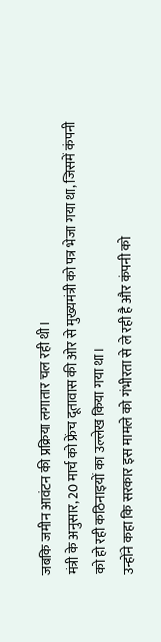जबकि जमीन आवंटन की प्रक्रिया लगातार चल रही थी।
मंत्री के अनुसार, 20 मार्च को फ्रेंच दूतावास की ओर से मुख्यमंत्री को पत्र भेजा गया था, जिसमें कंपनी को हो रही कठिनाइयों का उल्लेख किया गया था।
उन्होंने कहा कि सरकार इस मामले को गंभीरता से ले रही है और कंपनी को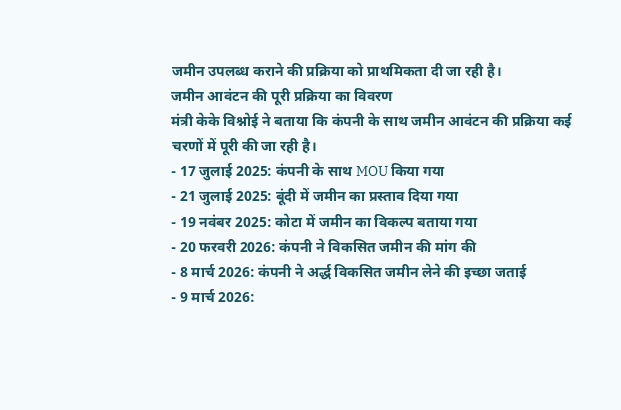जमीन उपलब्ध कराने की प्रक्रिया को प्राथमिकता दी जा रही है।
जमीन आवंटन की पूरी प्रक्रिया का विवरण
मंत्री केके विश्नोई ने बताया कि कंपनी के साथ जमीन आवंटन की प्रक्रिया कई चरणों में पूरी की जा रही है।
- 17 जुलाई 2025: कंपनी के साथ MOU किया गया
- 21 जुलाई 2025: बूंदी में जमीन का प्रस्ताव दिया गया
- 19 नवंबर 2025: कोटा में जमीन का विकल्प बताया गया
- 20 फरवरी 2026: कंपनी ने विकसित जमीन की मांग की
- 8 मार्च 2026: कंपनी ने अर्द्ध विकसित जमीन लेने की इच्छा जताई
- 9 मार्च 2026: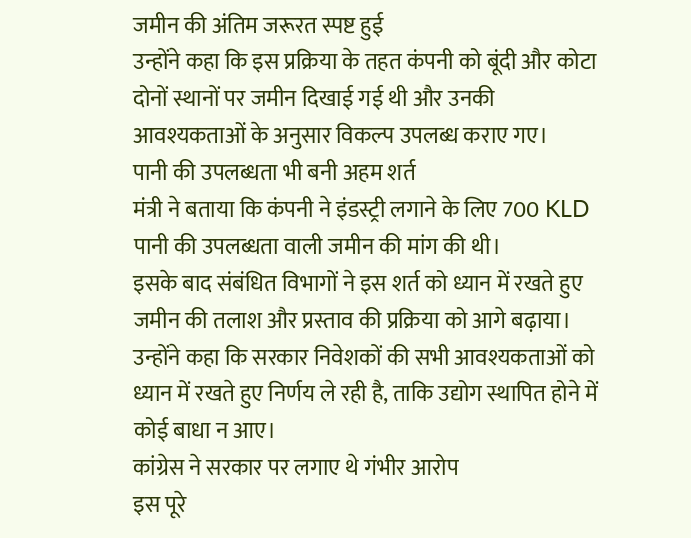जमीन की अंतिम जरूरत स्पष्ट हुई
उन्होंने कहा कि इस प्रक्रिया के तहत कंपनी को बूंदी और कोटा दोनों स्थानों पर जमीन दिखाई गई थी और उनकी आवश्यकताओं के अनुसार विकल्प उपलब्ध कराए गए।
पानी की उपलब्धता भी बनी अहम शर्त
मंत्री ने बताया कि कंपनी ने इंडस्ट्री लगाने के लिए 700 KLD पानी की उपलब्धता वाली जमीन की मांग की थी।
इसके बाद संबंधित विभागों ने इस शर्त को ध्यान में रखते हुए जमीन की तलाश और प्रस्ताव की प्रक्रिया को आगे बढ़ाया।
उन्होंने कहा कि सरकार निवेशकों की सभी आवश्यकताओं को ध्यान में रखते हुए निर्णय ले रही है, ताकि उद्योग स्थापित होने में कोई बाधा न आए।
कांग्रेस ने सरकार पर लगाए थे गंभीर आरोप
इस पूरे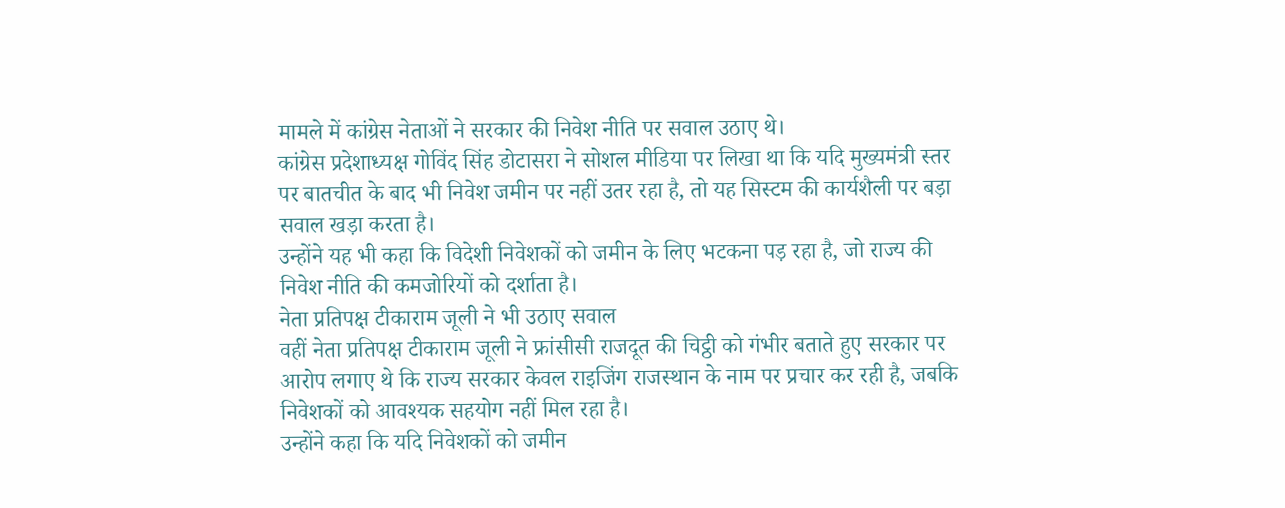मामले में कांग्रेस नेताओं ने सरकार की निवेश नीति पर सवाल उठाए थे।
कांग्रेस प्रदेशाध्यक्ष गोविंद सिंह डोटासरा ने सोशल मीडिया पर लिखा था कि यदि मुख्यमंत्री स्तर पर बातचीत के बाद भी निवेश जमीन पर नहीं उतर रहा है, तो यह सिस्टम की कार्यशैली पर बड़ा सवाल खड़ा करता है।
उन्होंने यह भी कहा कि विदेशी निवेशकों को जमीन के लिए भटकना पड़ रहा है, जो राज्य की निवेश नीति की कमजोरियों को दर्शाता है।
नेता प्रतिपक्ष टीकाराम जूली ने भी उठाए सवाल
वहीं नेता प्रतिपक्ष टीकाराम जूली ने फ्रांसीसी राजदूत की चिट्ठी को गंभीर बताते हुए सरकार पर आरोप लगाए थे कि राज्य सरकार केवल राइजिंग राजस्थान के नाम पर प्रचार कर रही है, जबकि निवेशकों को आवश्यक सहयोग नहीं मिल रहा है।
उन्होंने कहा कि यदि निवेशकों को जमीन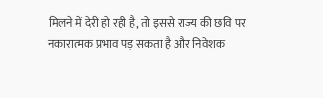मिलने में देरी हो रही है, तो इससे राज्य की छवि पर नकारात्मक प्रभाव पड़ सकता है और निवेशक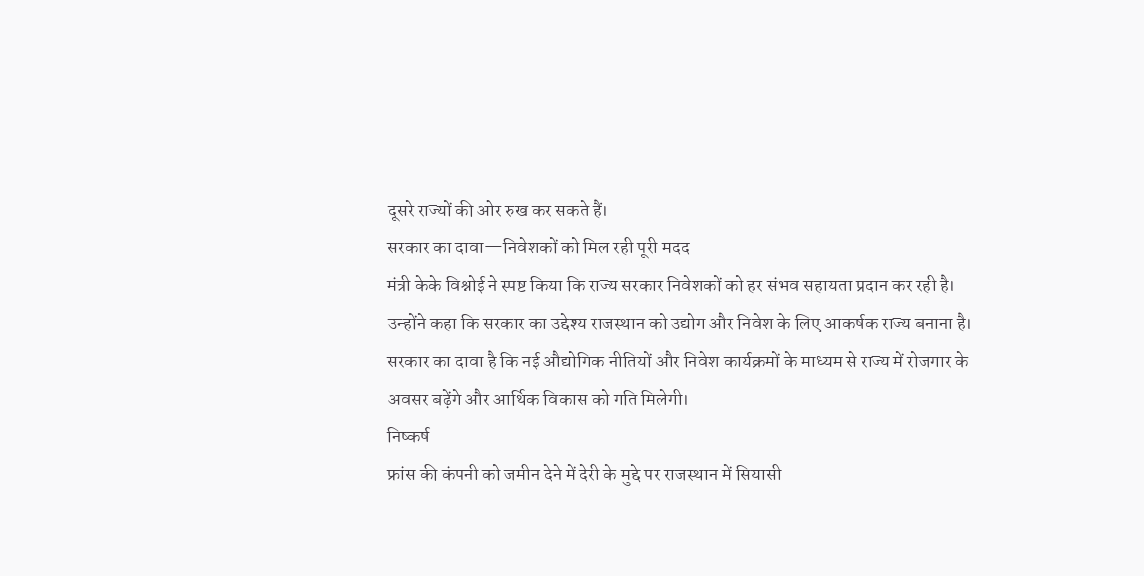दूसरे राज्यों की ओर रुख कर सकते हैं।
सरकार का दावा—निवेशकों को मिल रही पूरी मदद
मंत्री केके विश्नोई ने स्पष्ट किया कि राज्य सरकार निवेशकों को हर संभव सहायता प्रदान कर रही है।
उन्होंने कहा कि सरकार का उद्देश्य राजस्थान को उद्योग और निवेश के लिए आकर्षक राज्य बनाना है।
सरकार का दावा है कि नई औद्योगिक नीतियों और निवेश कार्यक्रमों के माध्यम से राज्य में रोजगार के अवसर बढ़ेंगे और आर्थिक विकास को गति मिलेगी।
निष्कर्ष
फ्रांस की कंपनी को जमीन देने में देरी के मुद्दे पर राजस्थान में सियासी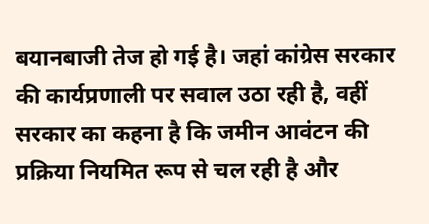बयानबाजी तेज हो गई है। जहां कांग्रेस सरकार की कार्यप्रणाली पर सवाल उठा रही है, वहीं सरकार का कहना है कि जमीन आवंटन की प्रक्रिया नियमित रूप से चल रही है और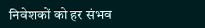निवेशकों को हर संभव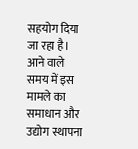सहयोग दिया जा रहा है।
आने वाले समय में इस मामले का समाधान और उद्योग स्थापना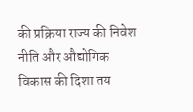की प्रक्रिया राज्य की निवेश नीति और औद्योगिक विकास की दिशा तय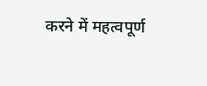करने में महत्वपूर्ण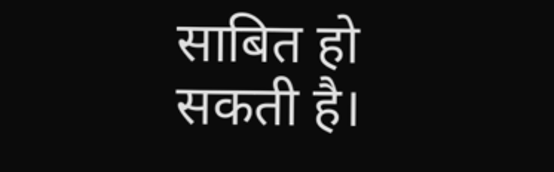साबित हो सकती है।